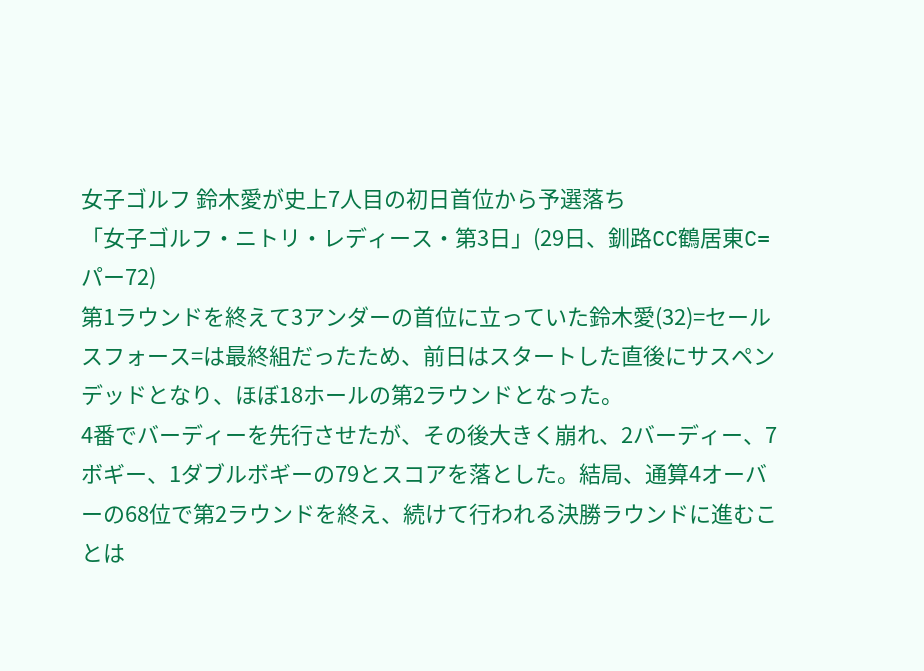女子ゴルフ 鈴木愛が史上7人目の初日首位から予選落ち
「女子ゴルフ・ニトリ・レディース・第3日」(29日、釧路CC鶴居東C=パー72)
第1ラウンドを終えて3アンダーの首位に立っていた鈴木愛(32)=セールスフォース=は最終組だったため、前日はスタートした直後にサスペンデッドとなり、ほぼ18ホールの第2ラウンドとなった。
4番でバーディーを先行させたが、その後大きく崩れ、2バーディー、7ボギー、1ダブルボギーの79とスコアを落とした。結局、通算4オーバーの68位で第2ラウンドを終え、続けて行われる決勝ラウンドに進むことは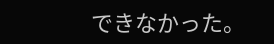できなかった。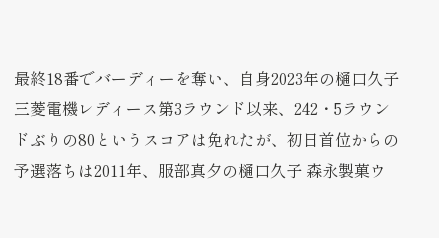最終18番でバーディーを奪い、自身2023年の樋口久子 三菱電機レディース第3ラウンド以来、242・5ラウンドぶりの80というスコアは免れたが、初日首位からの予選落ちは2011年、服部真夕の樋口久子 森永製菓ウ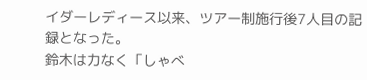イダーレディース以来、ツアー制施行後7人目の記録となった。
鈴木は力なく「しゃべ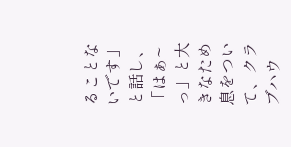ることないです」と話し、「はぁ~っ」と大きなため息をついて、クラブハウ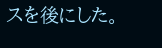スを後にした。